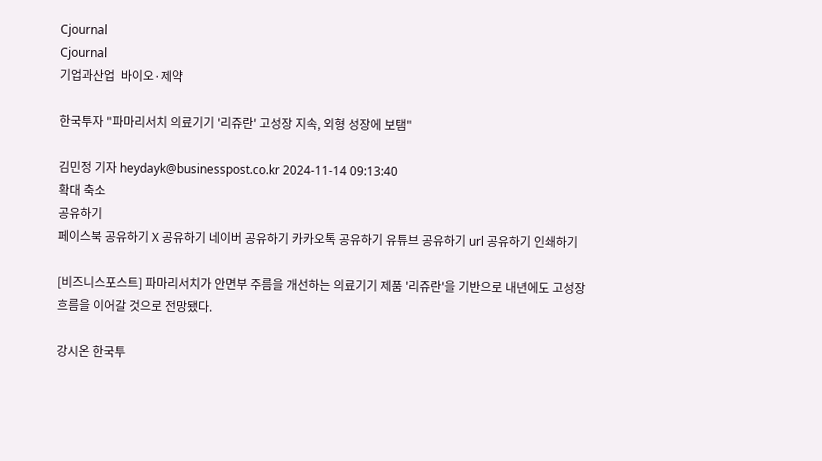Cjournal
Cjournal
기업과산업  바이오·제약

한국투자 "파마리서치 의료기기 '리쥬란' 고성장 지속, 외형 성장에 보탬"

김민정 기자 heydayk@businesspost.co.kr 2024-11-14 09:13:40
확대 축소
공유하기
페이스북 공유하기 X 공유하기 네이버 공유하기 카카오톡 공유하기 유튜브 공유하기 url 공유하기 인쇄하기

[비즈니스포스트] 파마리서치가 안면부 주름을 개선하는 의료기기 제품 '리쥬란'을 기반으로 내년에도 고성장 흐름을 이어갈 것으로 전망됐다.

강시온 한국투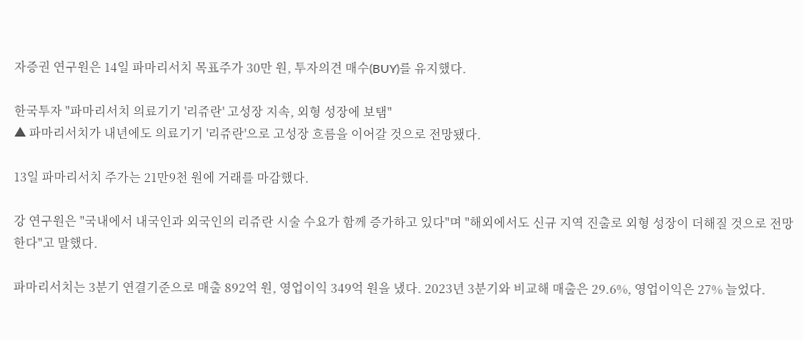자증권 연구원은 14일 파마리서치 목표주가 30만 원, 투자의견 매수(BUY)를 유지했다.

한국투자 "파마리서치 의료기기 '리쥬란' 고성장 지속, 외형 성장에 보탬"
▲ 파마리서치가 내년에도 의료기기 '리쥬란'으로 고성장 흐름을 이어갈 것으로 전망됐다.

13일 파마리서치 주가는 21만9천 원에 거래를 마감했다.

강 연구원은 "국내에서 내국인과 외국인의 리쥬란 시술 수요가 함께 증가하고 있다"며 "해외에서도 신규 지역 진출로 외형 성장이 더해질 것으로 전망한다"고 말했다.

파마리서치는 3분기 연결기준으로 매출 892억 원, 영업이익 349억 원을 냈다. 2023년 3분기와 비교해 매출은 29.6%, 영업이익은 27% 늘었다.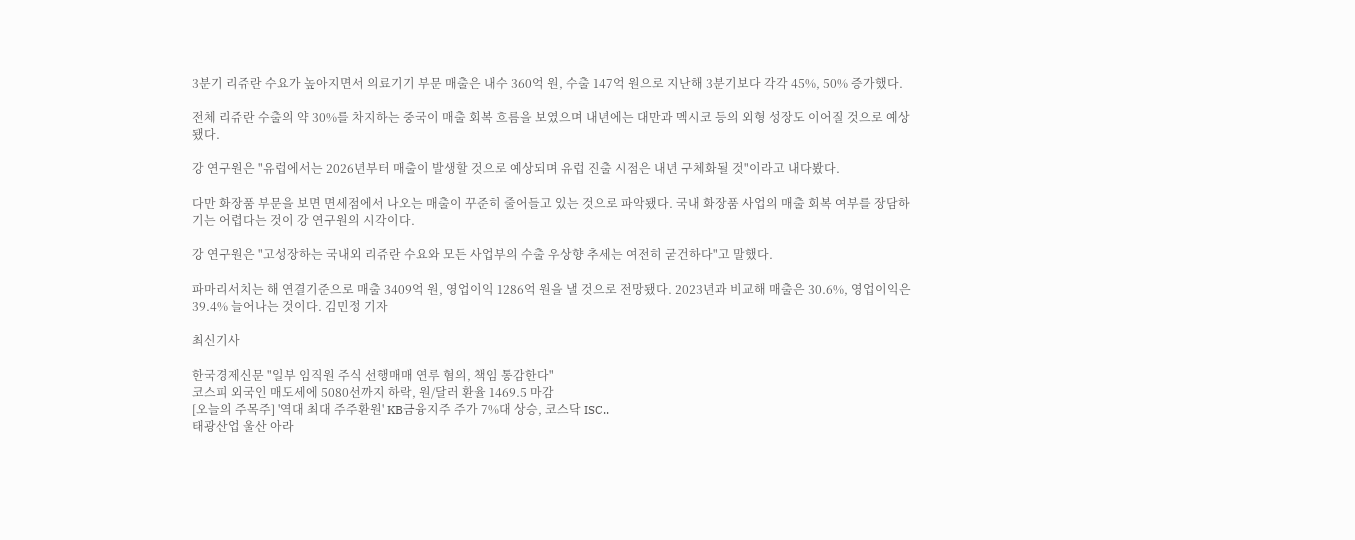3분기 리쥬란 수요가 높아지면서 의료기기 부문 매출은 내수 360억 원, 수출 147억 원으로 지난해 3분기보다 각각 45%, 50% 증가했다.

전체 리쥬란 수출의 약 30%를 차지하는 중국이 매출 회복 흐름을 보였으며 내년에는 대만과 멕시코 등의 외형 성장도 이어질 것으로 예상됐다.

강 연구원은 "유럽에서는 2026년부터 매출이 발생할 것으로 예상되며 유럽 진출 시점은 내년 구체화될 것"이라고 내다봤다.

다만 화장품 부문을 보면 면세점에서 나오는 매출이 꾸준히 줄어들고 있는 것으로 파악됐다. 국내 화장품 사업의 매출 회복 여부를 장담하기는 어렵다는 것이 강 연구원의 시각이다.

강 연구원은 "고성장하는 국내외 리쥬란 수요와 모든 사업부의 수출 우상향 추세는 여전히 굳건하다"고 말했다.

파마리서치는 해 연결기준으로 매출 3409억 원, 영업이익 1286억 원을 낼 것으로 전망됐다. 2023년과 비교해 매출은 30.6%, 영업이익은 39.4% 늘어나는 것이다. 김민정 기자

최신기사

한국경제신문 "일부 임직원 주식 선행매매 연루 혐의, 책임 통감한다"
코스피 외국인 매도세에 5080선까지 하락, 원/달러 환율 1469.5 마감
[오늘의 주목주] '역대 최대 주주환원' KB금융지주 주가 7%대 상승, 코스닥 ISC..
태광산업 울산 아라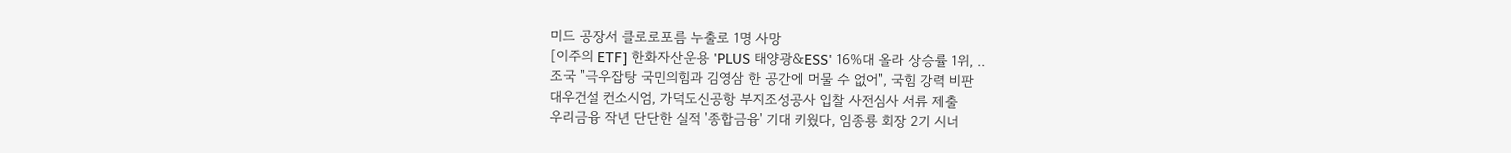미드 공장서 클로로포름 누출로 1명 사망
[이주의 ETF] 한화자산운용 'PLUS 태양광&ESS' 16%대 올라 상승률 1위, ..
조국 "극우잡탕 국민의힘과 김영삼 한 공간에 머물 수 없어", 국힘 강력 비판
대우건설 컨소시엄, 가덕도신공항 부지조성공사 입찰 사전심사 서류 제출
우리금융 작년 단단한 실적 '종합금융' 기대 키웠다, 임종룡 회장 2기 시너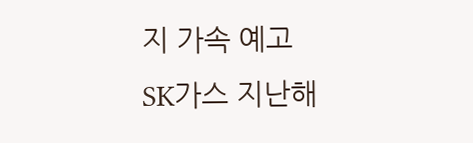지 가속 예고
SK가스 지난해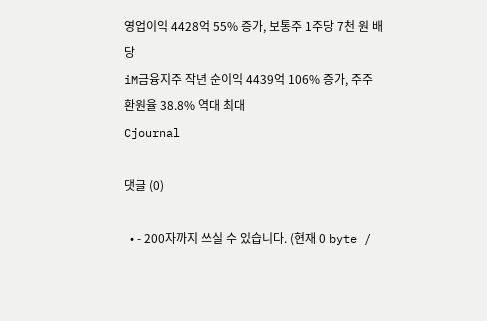영업이익 4428억 55% 증가, 보통주 1주당 7천 원 배당
iM금융지주 작년 순이익 4439억 106% 증가, 주주환원율 38.8% 역대 최대
Cjournal

댓글 (0)

  • - 200자까지 쓰실 수 있습니다. (현재 0 byte /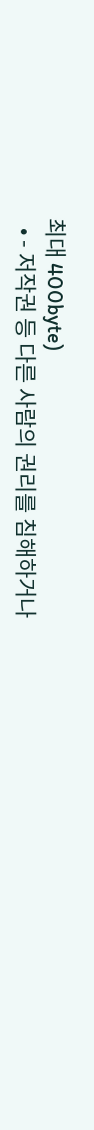최대 400byte)
  • - 저작권 등 다른 사람의 권리를 침해하거나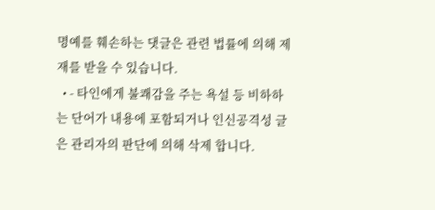명예를 훼손하는 댓글은 관련 법률에 의해 제재를 받을 수 있습니다.
  • - 타인에게 불쾌감을 주는 욕설 등 비하하는 단어가 내용에 포함되거나 인신공격성 글은 관리자의 판단에 의해 삭제 합니다.